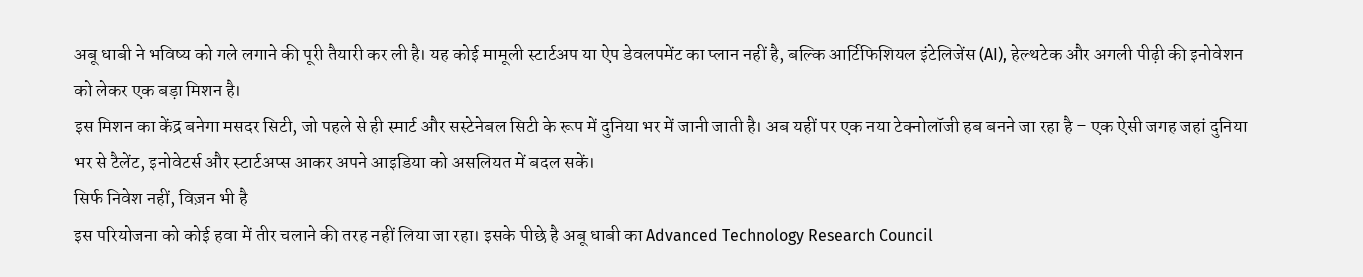अबू धाबी ने भविष्य को गले लगाने की पूरी तैयारी कर ली है। यह कोई मामूली स्टार्टअप या ऐप डेवलपमेंट का प्लान नहीं है, बल्कि आर्टिफिशियल इंटेलिजेंस (AI), हेल्थटेक और अगली पीढ़ी की इनोवेशन को लेकर एक बड़ा मिशन है।
इस मिशन का केंद्र बनेगा मसदर सिटी, जो पहले से ही स्मार्ट और सस्टेनेबल सिटी के रूप में दुनिया भर में जानी जाती है। अब यहीं पर एक नया टेक्नोलॉजी हब बनने जा रहा है – एक ऐसी जगह जहां दुनिया भर से टैलेंट, इनोवेटर्स और स्टार्टअप्स आकर अपने आइडिया को असलियत में बदल सकें।
सिर्फ निवेश नहीं, विज़न भी है
इस परियोजना को कोई हवा में तीर चलाने की तरह नहीं लिया जा रहा। इसके पीछे है अबू धाबी का Advanced Technology Research Council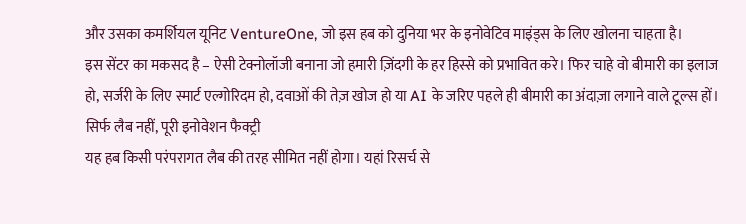और उसका कमर्शियल यूनिट VentureOne, जो इस हब को दुनिया भर के इनोवेटिव माइंड्स के लिए खोलना चाहता है।
इस सेंटर का मकसद है – ऐसी टेक्नोलॉजी बनाना जो हमारी ज़िंदगी के हर हिस्से को प्रभावित करे। फिर चाहे वो बीमारी का इलाज हो, सर्जरी के लिए स्मार्ट एल्गोरिदम हो, दवाओं की तेज़ खोज हो या AI के जरिए पहले ही बीमारी का अंदाज़ा लगाने वाले टूल्स हों।
सिर्फ लैब नहीं, पूरी इनोवेशन फैक्ट्री
यह हब किसी परंपरागत लैब की तरह सीमित नहीं होगा। यहां रिसर्च से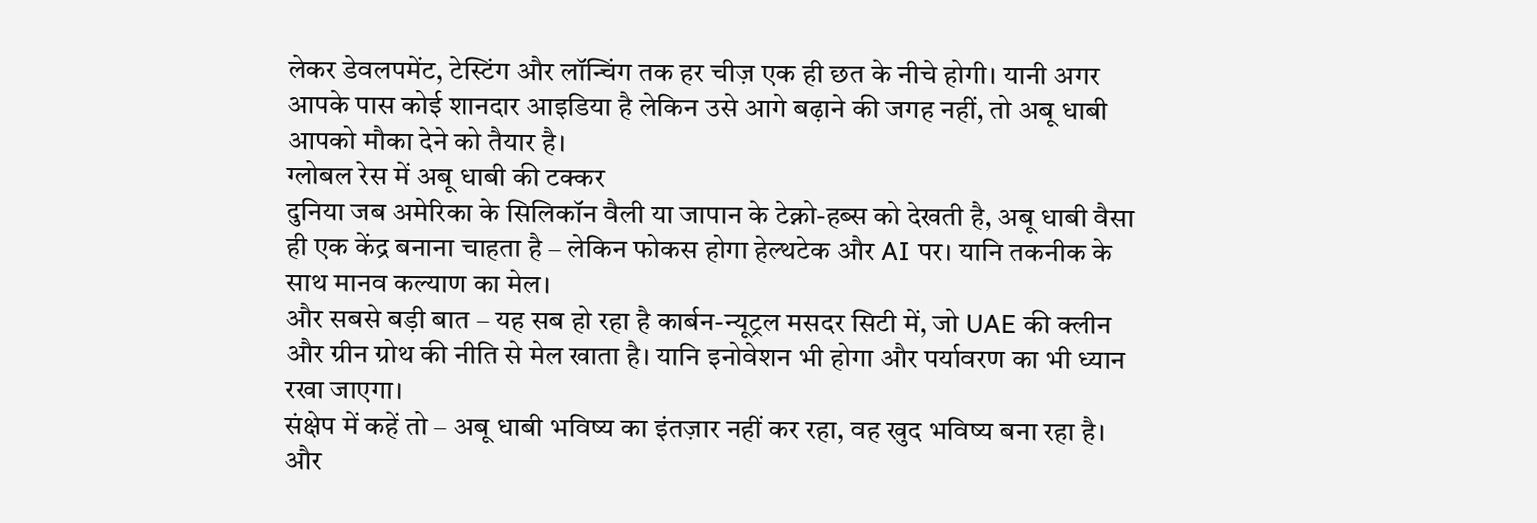लेकर डेवलपमेंट, टेस्टिंग और लॉन्चिंग तक हर चीज़ एक ही छत के नीचे होगी। यानी अगर आपके पास कोई शानदार आइडिया है लेकिन उसे आगे बढ़ाने की जगह नहीं, तो अबू धाबी आपको मौका देने को तैयार है।
ग्लोबल रेस में अबू धाबी की टक्कर
दुनिया जब अमेरिका के सिलिकॉन वैली या जापान के टेक्नो-हब्स को देखती है, अबू धाबी वैसा ही एक केंद्र बनाना चाहता है – लेकिन फोकस होगा हेल्थटेक और AI पर। यानि तकनीक के साथ मानव कल्याण का मेल।
और सबसे बड़ी बात – यह सब हो रहा है कार्बन-न्यूट्रल मसदर सिटी में, जो UAE की क्लीन और ग्रीन ग्रोथ की नीति से मेल खाता है। यानि इनोवेशन भी होगा और पर्यावरण का भी ध्यान रखा जाएगा।
संक्षेप में कहें तो – अबू धाबी भविष्य का इंतज़ार नहीं कर रहा, वह खुद भविष्य बना रहा है। और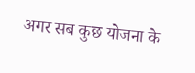अगर सब कुछ योजना के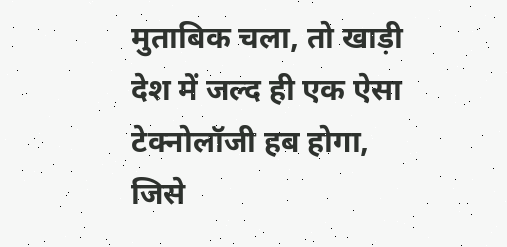मुताबिक चला, तो खाड़ी देश में जल्द ही एक ऐसा टेक्नोलॉजी हब होगा, जिसे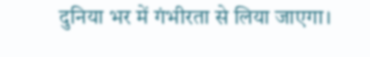दुनिया भर में गंभीरता से लिया जाएगा।